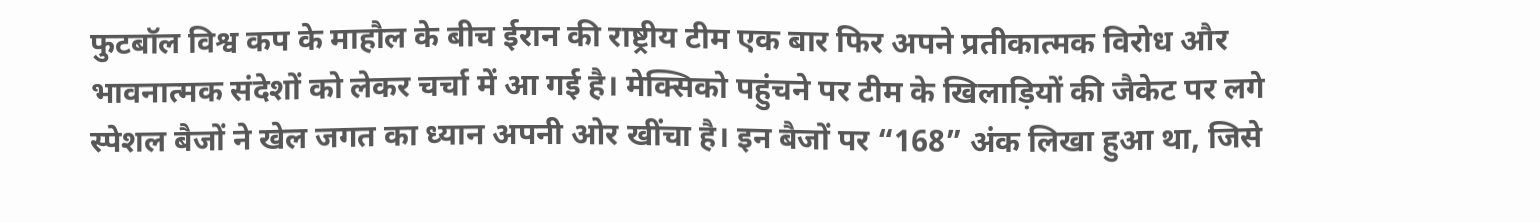फुटबॉल विश्व कप के माहौल के बीच ईरान की राष्ट्रीय टीम एक बार फिर अपने प्रतीकात्मक विरोध और भावनात्मक संदेशों को लेकर चर्चा में आ गई है। मेक्सिको पहुंचने पर टीम के खिलाड़ियों की जैकेट पर लगे स्पेशल बैजों ने खेल जगत का ध्यान अपनी ओर खींचा है। इन बैजों पर “168” अंक लिखा हुआ था, जिसे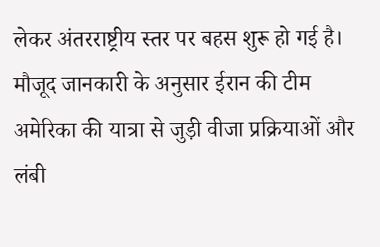लेकर अंतरराष्ट्रीय स्तर पर बहस शुरू हो गई है।
मौजूद जानकारी के अनुसार ईरान की टीम अमेरिका की यात्रा से जुड़ी वीजा प्रक्रियाओं और लंबी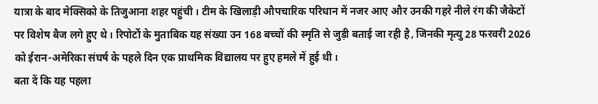यात्रा के बाद मेक्सिको के तिजुआना शहर पहुंची। टीम के खिलाड़ी औपचारिक परिधान में नजर आए और उनकी गहरे नीले रंग की जैकेटों पर विशेष बैज लगे हुए थे। रिपोर्टों के मुताबिक यह संख्या उन 168 बच्चों की स्मृति से जुड़ी बताई जा रही है, जिनकी मृत्यु 28 फरवरी 2026 को ईरान-अमेरिका संघर्ष के पहले दिन एक प्राथमिक विद्यालय पर हुए हमले में हुई थी।
बता दें कि यह पहला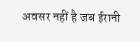अवसर नहीं है जब ईरानी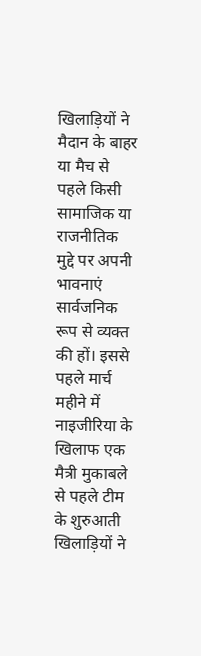खिलाड़ियों ने मैदान के बाहर या मैच से पहले किसी सामाजिक या राजनीतिक मुद्दे पर अपनी भावनाएं सार्वजनिक रूप से व्यक्त की हों। इससे पहले मार्च महीने में नाइजीरिया के खिलाफ एक मैत्री मुकाबले से पहले टीम के शुरुआती खिलाड़ियों ने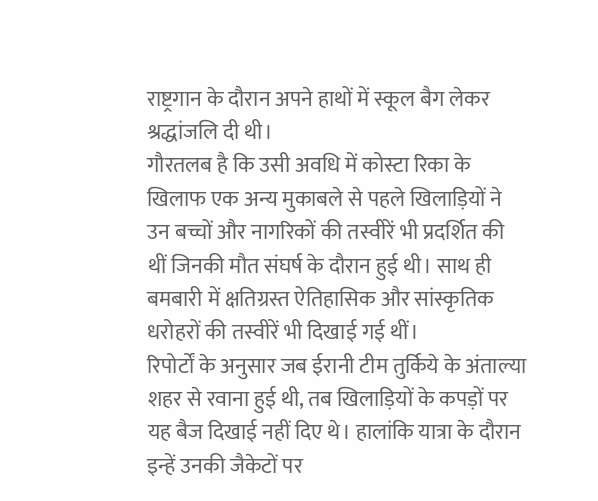राष्ट्रगान के दौरान अपने हाथों में स्कूल बैग लेकर श्रद्धांजलि दी थी।
गौरतलब है कि उसी अवधि में कोस्टा रिका के खिलाफ एक अन्य मुकाबले से पहले खिलाड़ियों ने उन बच्चों और नागरिकों की तस्वीरें भी प्रदर्शित की थीं जिनकी मौत संघर्ष के दौरान हुई थी। साथ ही बमबारी में क्षतिग्रस्त ऐतिहासिक और सांस्कृतिक धरोहरों की तस्वीरें भी दिखाई गई थीं।
रिपोर्टों के अनुसार जब ईरानी टीम तुर्किये के अंताल्या शहर से रवाना हुई थी, तब खिलाड़ियों के कपड़ों पर यह बैज दिखाई नहीं दिए थे। हालांकि यात्रा के दौरान इन्हें उनकी जैकेटों पर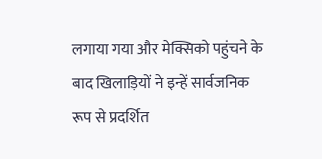लगाया गया और मेक्सिको पहुंचने के बाद खिलाड़ियों ने इन्हें सार्वजनिक रूप से प्रदर्शित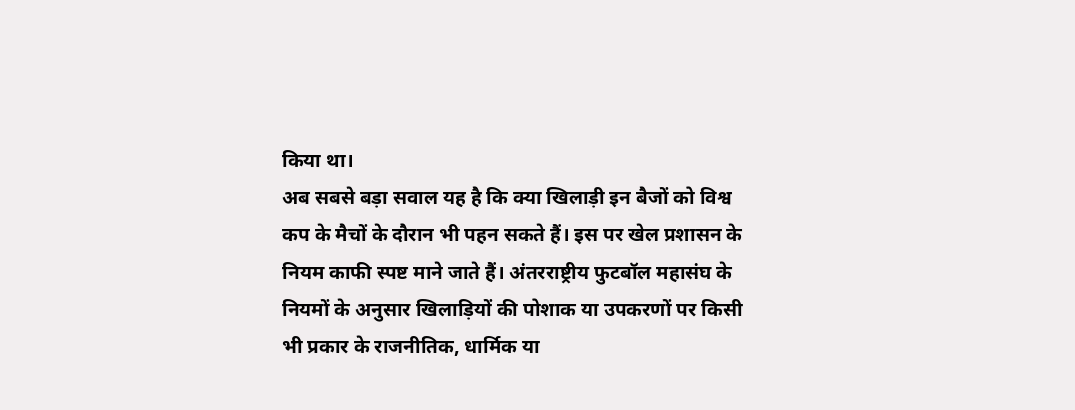किया था।
अब सबसे बड़ा सवाल यह है कि क्या खिलाड़ी इन बैजों को विश्व कप के मैचों के दौरान भी पहन सकते हैं। इस पर खेल प्रशासन के नियम काफी स्पष्ट माने जाते हैं। अंतरराष्ट्रीय फुटबॉल महासंघ के नियमों के अनुसार खिलाड़ियों की पोशाक या उपकरणों पर किसी भी प्रकार के राजनीतिक, धार्मिक या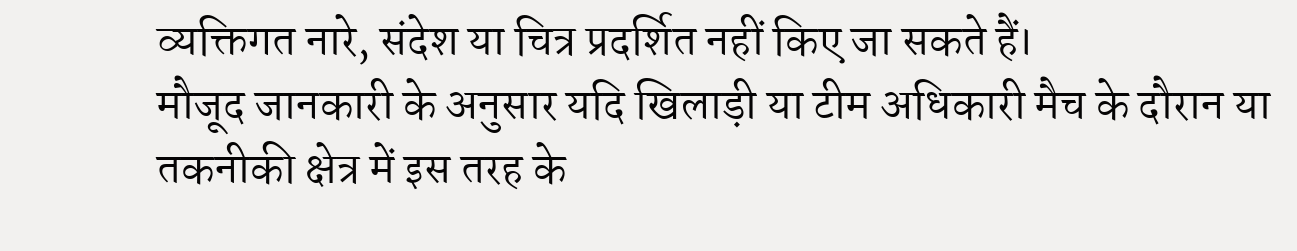व्यक्तिगत नारे, संदेश या चित्र प्रदर्शित नहीं किए जा सकते हैं।
मौजूद जानकारी के अनुसार यदि खिलाड़ी या टीम अधिकारी मैच के दौरान या तकनीकी क्षेत्र में इस तरह के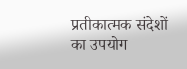प्रतीकात्मक संदेशों का उपयोग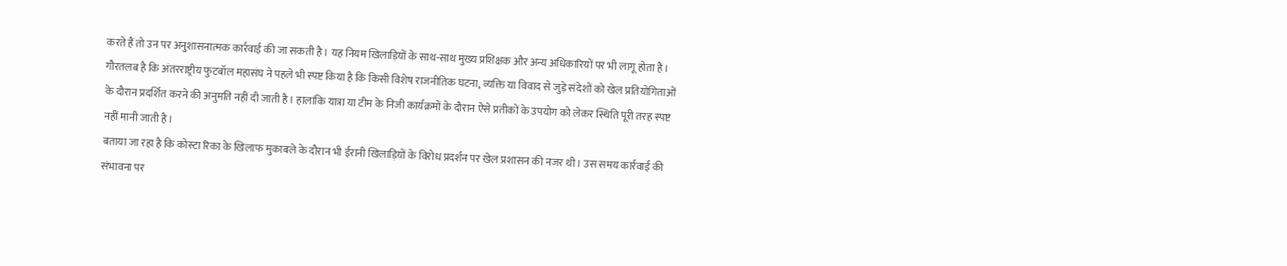करते हैं तो उन पर अनुशासनात्मक कार्रवाई की जा सकती है। यह नियम खिलाड़ियों के साथ-साथ मुख्य प्रशिक्षक और अन्य अधिकारियों पर भी लागू होता है।
गौरतलब है कि अंतरराष्ट्रीय फुटबॉल महासंघ ने पहले भी स्पष्ट किया है कि किसी विशेष राजनीतिक घटना, व्यक्ति या विवाद से जुड़े संदेशों को खेल प्रतियोगिताओं के दौरान प्रदर्शित करने की अनुमति नहीं दी जाती है। हालांकि यात्रा या टीम के निजी कार्यक्रमों के दौरान ऐसे प्रतीकों के उपयोग को लेकर स्थिति पूरी तरह स्पष्ट नहीं मानी जाती है।
बताया जा रहा है कि कोस्टा रिका के खिलाफ मुकाबले के दौरान भी ईरानी खिलाड़ियों के विरोध प्रदर्शन पर खेल प्रशासन की नजर थी। उस समय कार्रवाई की संभावना पर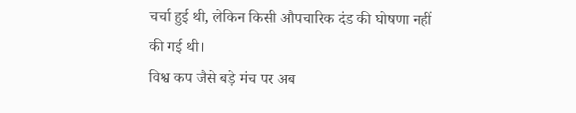चर्चा हुई थी, लेकिन किसी औपचारिक दंड की घोषणा नहीं की गई थी।
विश्व कप जैसे बड़े मंच पर अब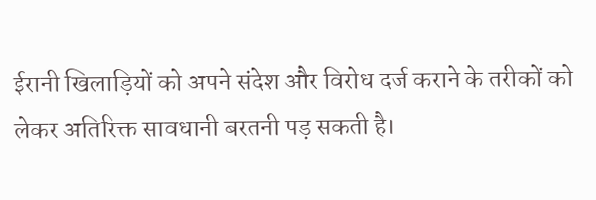ईरानी खिलाड़ियों को अपने संदेश और विरोध दर्ज कराने के तरीकों को लेकर अतिरिक्त सावधानी बरतनी पड़ सकती है।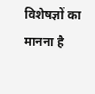विशेषज्ञों का मानना है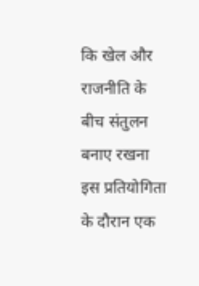कि खेल और राजनीति के बीच संतुलन बनाए रखना इस प्रतियोगिता के दौरान एक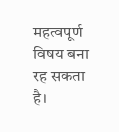महत्वपूर्ण विषय बना रह सकता है।